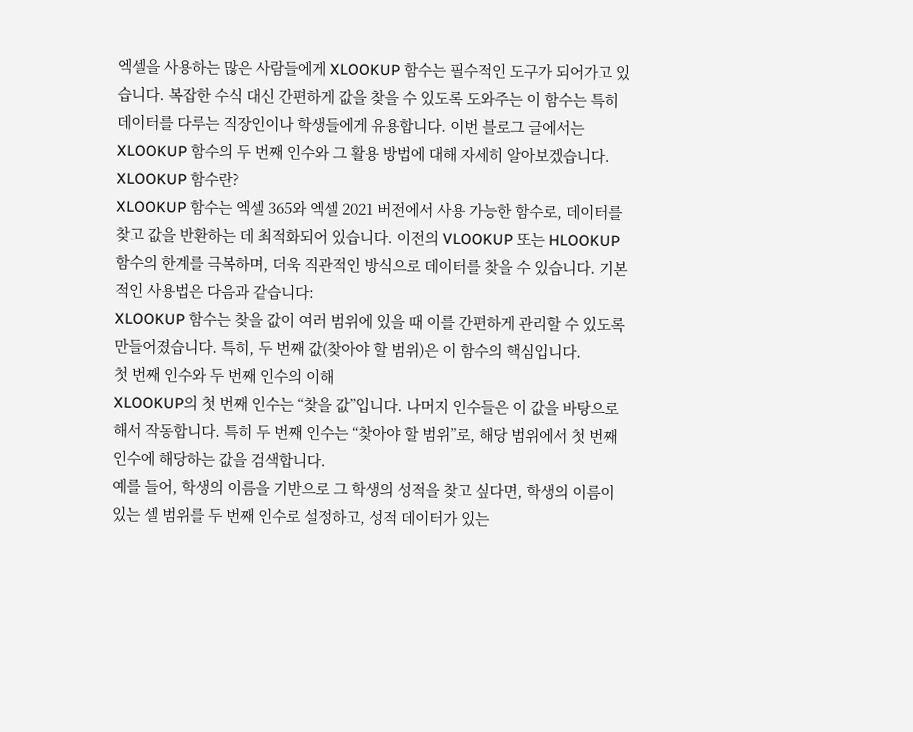엑셀을 사용하는 많은 사람들에게 XLOOKUP 함수는 필수적인 도구가 되어가고 있습니다. 복잡한 수식 대신 간편하게 값을 찾을 수 있도록 도와주는 이 함수는 특히 데이터를 다루는 직장인이나 학생들에게 유용합니다. 이번 블로그 글에서는 XLOOKUP 함수의 두 번째 인수와 그 활용 방법에 대해 자세히 알아보겠습니다.
XLOOKUP 함수란?
XLOOKUP 함수는 엑셀 365와 엑셀 2021 버전에서 사용 가능한 함수로, 데이터를 찾고 값을 반환하는 데 최적화되어 있습니다. 이전의 VLOOKUP 또는 HLOOKUP 함수의 한계를 극복하며, 더욱 직관적인 방식으로 데이터를 찾을 수 있습니다. 기본적인 사용법은 다음과 같습니다:
XLOOKUP 함수는 찾을 값이 여러 범위에 있을 때 이를 간편하게 관리할 수 있도록 만들어졌습니다. 특히, 두 번째 값(찾아야 할 범위)은 이 함수의 핵심입니다.
첫 번째 인수와 두 번째 인수의 이해
XLOOKUP의 첫 번째 인수는 “찾을 값”입니다. 나머지 인수들은 이 값을 바탕으로 해서 작동합니다. 특히 두 번째 인수는 “찾아야 할 범위”로, 해당 범위에서 첫 번째 인수에 해당하는 값을 검색합니다.
예를 들어, 학생의 이름을 기반으로 그 학생의 성적을 찾고 싶다면, 학생의 이름이 있는 셀 범위를 두 번째 인수로 설정하고, 성적 데이터가 있는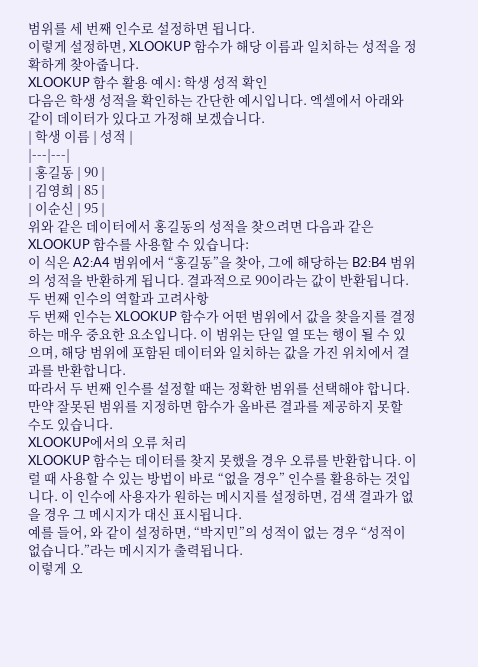범위를 세 번째 인수로 설정하면 됩니다.
이렇게 설정하면, XLOOKUP 함수가 해당 이름과 일치하는 성적을 정확하게 찾아줍니다.
XLOOKUP 함수 활용 예시: 학생 성적 확인
다음은 학생 성적을 확인하는 간단한 예시입니다. 엑셀에서 아래와 같이 데이터가 있다고 가정해 보겠습니다.
| 학생 이름 | 성적 |
|---|---|
| 홍길동 | 90 |
| 김영희 | 85 |
| 이순신 | 95 |
위와 같은 데이터에서 홍길동의 성적을 찾으려면 다음과 같은 XLOOKUP 함수를 사용할 수 있습니다:
이 식은 A2:A4 범위에서 “홍길동”을 찾아, 그에 해당하는 B2:B4 범위의 성적을 반환하게 됩니다. 결과적으로 90이라는 값이 반환됩니다.
두 번째 인수의 역할과 고려사항
두 번째 인수는 XLOOKUP 함수가 어떤 범위에서 값을 찾을지를 결정하는 매우 중요한 요소입니다. 이 범위는 단일 열 또는 행이 될 수 있으며, 해당 범위에 포함된 데이터와 일치하는 값을 가진 위치에서 결과를 반환합니다.
따라서 두 번째 인수를 설정할 때는 정확한 범위를 선택해야 합니다. 만약 잘못된 범위를 지정하면 함수가 올바른 결과를 제공하지 못할 수도 있습니다.
XLOOKUP에서의 오류 처리
XLOOKUP 함수는 데이터를 찾지 못했을 경우 오류를 반환합니다. 이럴 때 사용할 수 있는 방법이 바로 “없을 경우” 인수를 활용하는 것입니다. 이 인수에 사용자가 원하는 메시지를 설정하면, 검색 결과가 없을 경우 그 메시지가 대신 표시됩니다.
예를 들어, 와 같이 설정하면, “박지민”의 성적이 없는 경우 “성적이 없습니다.”라는 메시지가 출력됩니다.
이렇게 오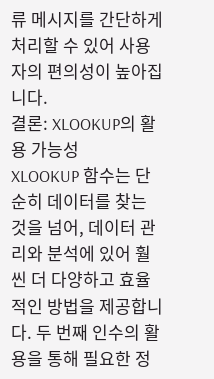류 메시지를 간단하게 처리할 수 있어 사용자의 편의성이 높아집니다.
결론: XLOOKUP의 활용 가능성
XLOOKUP 함수는 단순히 데이터를 찾는 것을 넘어, 데이터 관리와 분석에 있어 훨씬 더 다양하고 효율적인 방법을 제공합니다. 두 번째 인수의 활용을 통해 필요한 정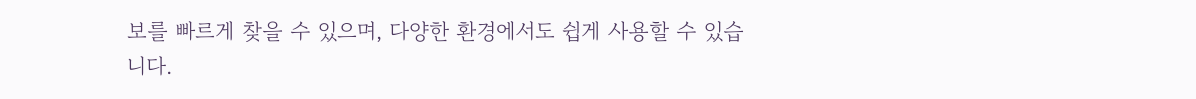보를 빠르게 찾을 수 있으며, 다양한 환경에서도 쉽게 사용할 수 있습니다.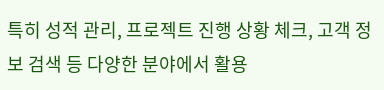특히 성적 관리, 프로젝트 진행 상황 체크, 고객 정보 검색 등 다양한 분야에서 활용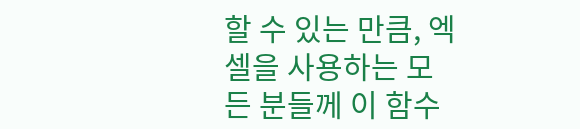할 수 있는 만큼, 엑셀을 사용하는 모든 분들께 이 함수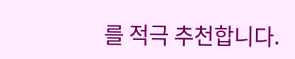를 적극 추천합니다.